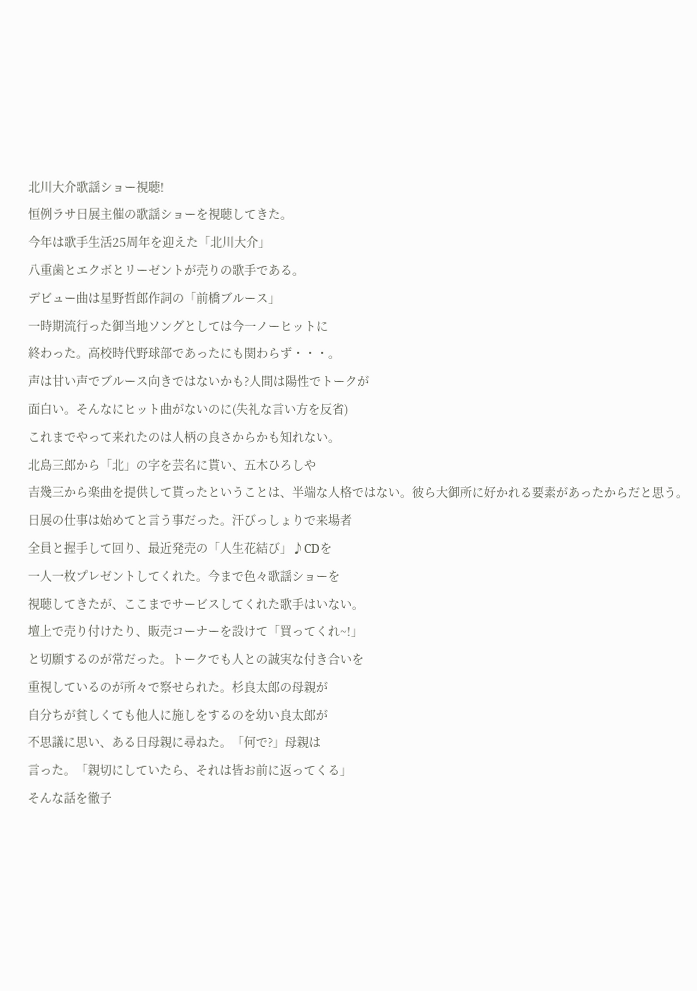北川大介歌謡ショー視聴!
恒例ラサ日展主催の歌謡ショーを視聴してきた。
今年は歌手生活25周年を迎えた「北川大介」
八重歯とエクボとリーゼントが売りの歌手である。
デビュー曲は星野哲郎作詞の「前橋ブルース」
一時期流行った御当地ソングとしては今一ノーヒットに
終わった。高校時代野球部であったにも関わらず・・・。
声は甘い声でブルース向きではないかも?人間は陽性でトークが
面白い。そんなにヒット曲がないのに(失礼な言い方を反省)
これまでやって来れたのは人柄の良さからかも知れない。
北島三郎から「北」の字を芸名に貰い、五木ひろしや
吉幾三から楽曲を提供して貰ったということは、半端な人格ではない。彼ら大御所に好かれる要素があったからだと思う。
日展の仕事は始めてと言う事だった。汗びっしょりで来場者
全員と握手して回り、最近発売の「人生花結び」♪CDを
一人一枚プレゼントしてくれた。今まで色々歌謡ショーを
視聴してきたが、ここまでサービスしてくれた歌手はいない。
壇上で売り付けたり、販売コーナーを設けて「買ってくれ~!」
と切願するのが常だった。トークでも人との誠実な付き合いを
重視しているのが所々で察せられた。杉良太郎の母親が
自分ちが貧しくても他人に施しをするのを幼い良太郎が
不思議に思い、ある日母親に尋ねた。「何で?」母親は
言った。「親切にしていたら、それは皆お前に返ってくる」
そんな話を徹子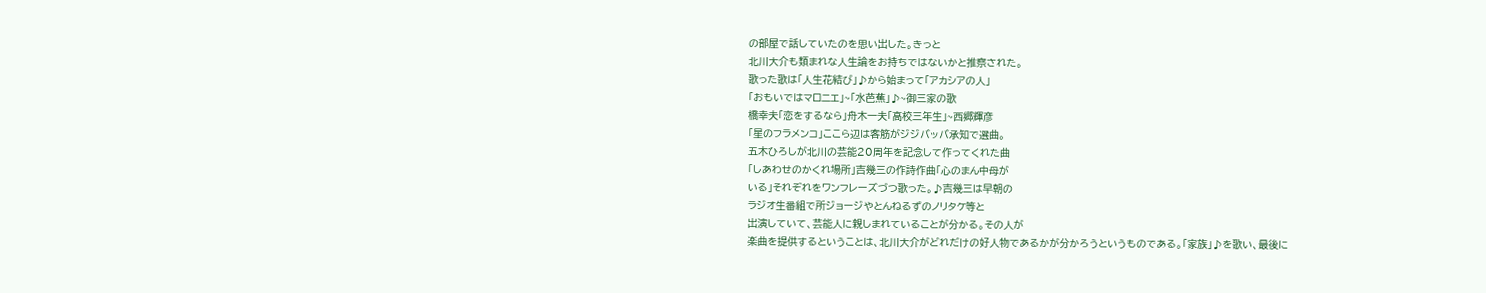の部屋で話していたのを思い出した。きっと
北川大介も類まれな人生論をお持ちではないかと推察された。
歌った歌は「人生花結び」♪から始まって「アカシアの人」
「おもいではマロニエ」~「水芭蕉」♪~御三家の歌
橋幸夫「恋をするなら」舟木一夫「高校三年生」~西郷輝彦
「星のフラメンコ」ここら辺は客筋がジジバッバ承知で選曲。
五木ひろしが北川の芸能20周年を記念して作ってくれた曲
「しあわせのかくれ場所」吉幾三の作詩作曲「心のまん中母が
いる」それぞれをワンフレーズづつ歌った。♪吉幾三は早朝の
ラジオ生番組で所ジョージやとんねるずのノリタケ等と
出演していて、芸能人に親しまれていることが分かる。その人が
楽曲を提供するということは、北川大介がどれだけの好人物であるかが分かろうというものである。「家族」♪を歌い、最後に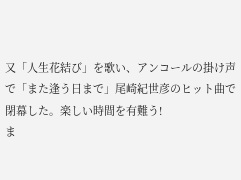又「人生花結び」を歌い、アンコールの掛け声で「また逢う日まで」尾崎紀世彦のヒット曲で閉幕した。楽しい時間を有難う!
ま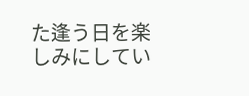た逢う日を楽しみにしてい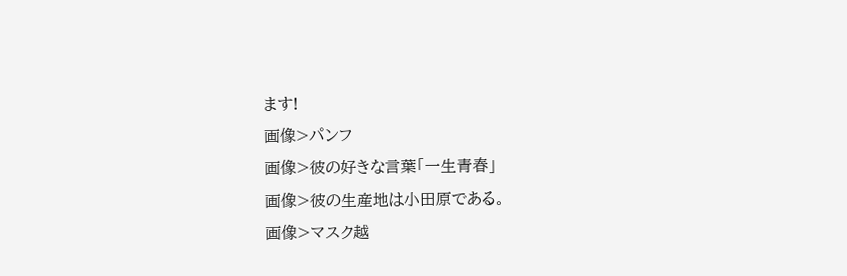ます!
画像>パンフ
画像>彼の好きな言葉「一生青春」
画像>彼の生産地は小田原である。
画像>マスク越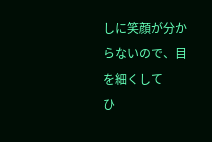しに笑顔が分からないので、目を細くして
ひ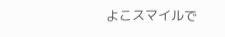よこスマイルで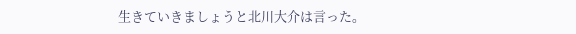生きていきましょうと北川大介は言った。